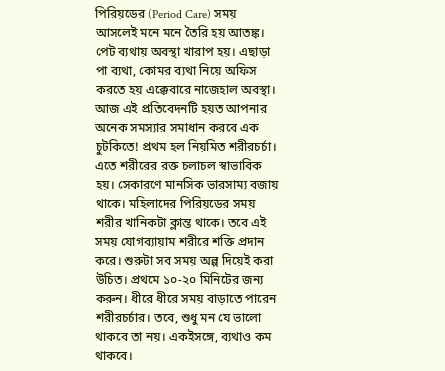পিরিয়ডের (Period Care) সময় আসলেই মনে মনে তৈরি হয় আতঙ্ক। পেট ব্যথায় অবস্থা খারাপ হয়। এছাড়া পা ব্যথা, কোমর ব্যথা নিয়ে অফিস করতে হয় এক্কেবারে নাজেহাল অবস্থা। আজ এই প্রতিবেদনটি হয়ত আপনার অনেক সমস্যার সমাধান করবে এক চুটকিতে! প্রথম হল নিয়মিত শরীরচর্চা। এতে শরীরের রক্ত চলাচল স্বাভাবিক হয়। সেকারণে মানসিক ভারসাম্য বজায় থাকে। মহিলাদের পিরিয়ডের সময় শরীর খানিকটা ক্লান্ত থাকে। তবে এই সময় যোগব্যায়াম শরীরে শক্তি প্রদান করে। শুরুটা সব সময় অল্প দিয়েই করা উচিত। প্রথমে ১০-২০ মিনিটের জন্য করুন। ধীরে ধীরে সময় বাড়াতে পারেন শরীরচর্চার। তবে, শুধু মন যে ভালো থাকবে তা নয়। একইসঙ্গে, ব্যথাও কম থাকবে।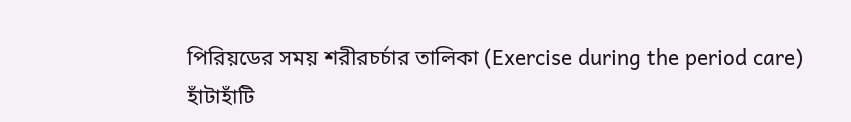পিরিয়ডের সময় শরীরচর্চার তালিকা (Exercise during the period care)
হাঁটাহাঁটি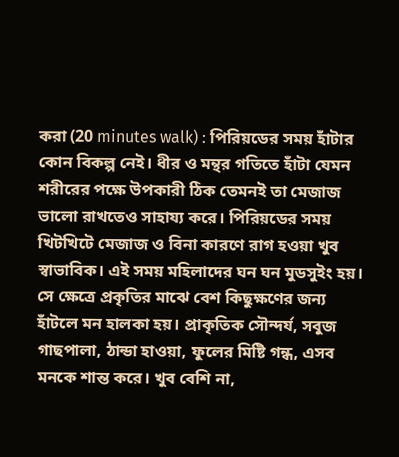করা (20 minutes walk) : পিরিয়ডের সময় হাঁটার কোন বিকল্প নেই। ধীর ও মন্থর গতিতে হাঁটা যেমন শরীরের পক্ষে উপকারী ঠিক তেমনই তা মেজাজ ভালো রাখতেও সাহায্য করে। পিরিয়ডের সময় খিটখিটে মেজাজ ও বিনা কারণে রাগ হওয়া খুব স্বাভাবিক। এই সময় মহিলাদের ঘন ঘন মুডসুইং হয়। সে ক্ষেত্রে প্রকৃতির মাঝে বেশ কিছুক্ষণের জন্য হাঁটলে মন হালকা হয়। প্রাকৃতিক সৌন্দর্য, সবুজ গাছপালা, ঠান্ডা হাওয়া, ফুলের মিষ্টি গন্ধ, এসব মনকে শান্ত করে। খুব বেশি না,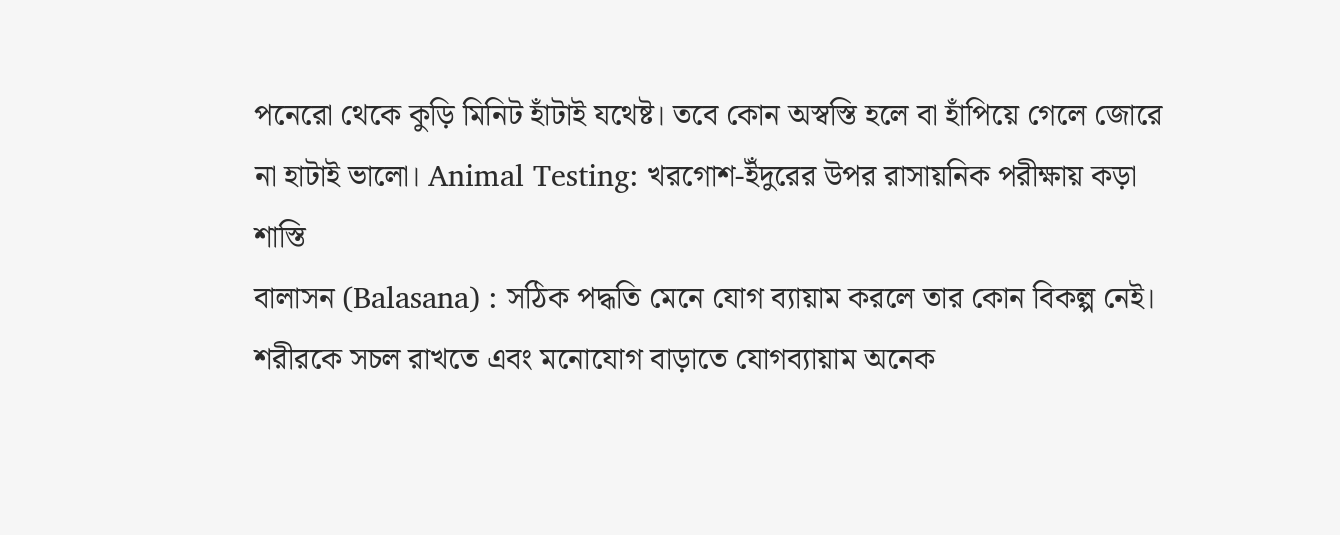পনেরো থেকে কুড়ি মিনিট হাঁটাই যথেষ্ট। তবে কোন অস্বস্তি হলে বা হাঁপিয়ে গেলে জোরে না হাটাই ভালো। Animal Testing: খরগোশ-ইঁদুরের উপর রাসায়নিক পরীক্ষায় কড়া শাস্তি
বালাসন (Balasana) : সঠিক পদ্ধতি মেনে যোগ ব্যায়াম করলে তার কোন বিকল্প নেই। শরীরকে সচল রাখতে এবং মনোযোগ বাড়াতে যোগব্যায়াম অনেক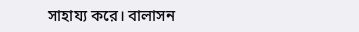সাহায্য করে। বালাসন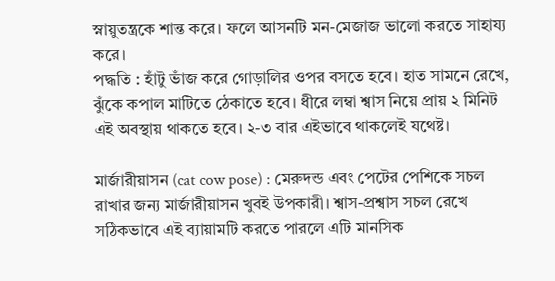স্নায়ুতন্ত্রকে শান্ত করে। ফলে আসনটি মন-মেজাজ ভালো করতে সাহায্য করে।
পদ্ধতি : হাঁটু ভাঁজ করে গোড়ালির ওপর বসতে হবে। হাত সামনে রেখে, ঝুঁকে কপাল মাটিতে ঠেকাতে হবে। ধীরে লম্বা শ্বাস নিয়ে প্রায় ২ মিনিট এই অবস্থায় থাকতে হবে। ২-৩ বার এইভাবে থাকলেই যথেষ্ট।

মার্জারীয়াসন (cat cow pose) : মেরুদন্ড এবং পেটের পেশিকে সচল রাখার জন্য মার্জারীয়াসন খুবই উপকারী। শ্বাস-প্রশ্বাস সচল রেখে সঠিকভাবে এই ব্যায়ামটি করতে পারলে এটি মানসিক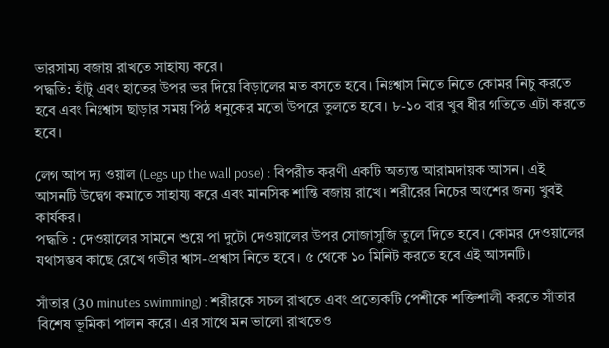ভারসাম্য বজায় রাখতে সাহায্য করে।
পদ্ধতি: হাঁটু এবং হাতের উপর ভর দিয়ে বিড়ালের মত বসতে হবে। নিঃশ্বাস নিতে নিতে কোমর নিচু করতে হবে এবং নিঃশ্বাস ছাড়ার সময় পিঠ ধনুকের মতো উপরে তুলতে হবে। ৮-১০ বার খুব ধীর গতিতে এটা করতে হবে।

লেগ আপ দ্য ওয়াল (Legs up the wall pose) : বিপরীত করণী একটি অত্যন্ত আরামদায়ক আসন। এই আসনটি উদ্বেগ কমাতে সাহায্য করে এবং মানসিক শান্তি বজায় রাখে। শরীরের নিচের অংশের জন্য খুবই কার্যকর।
পদ্ধতি : দেওয়ালের সামনে শুয়ে পা দুটো দেওয়ালের উপর সোজাসুজি তুলে দিতে হবে। কোমর দেওয়ালের যথাসম্ভব কাছে রেখে গভীর শ্বাস-প্রশ্বাস নিতে হবে। ৫ থেকে ১০ মিনিট করতে হবে এই আসনটি।

সাঁতার (30 minutes swimming) : শরীরকে সচল রাখতে এবং প্রত্যেকটি পেশীকে শক্তিশালী করতে সাঁতার বিশেষ ভূমিকা পালন করে। এর সাথে মন ভালো রাখতেও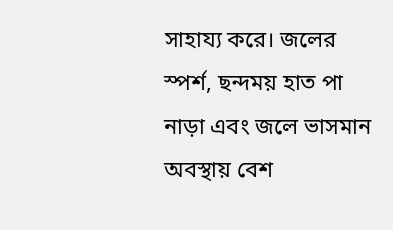সাহায্য করে। জলের স্পর্শ, ছন্দময় হাত পা নাড়া এবং জলে ভাসমান অবস্থায় বেশ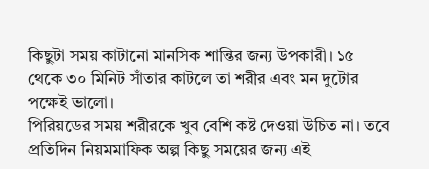কিছুটা সময় কাটানো মানসিক শান্তির জন্য উপকারী। ১৫ থেকে ৩০ মিনিট সাঁতার কাটলে তা শরীর এবং মন দুটোর পক্ষেই ভালো।
পিরিয়ডের সময় শরীরকে খুব বেশি কষ্ট দেওয়া উচিত না। তবে প্রতিদিন নিয়মমাফিক অল্প কিছু সময়ের জন্য এই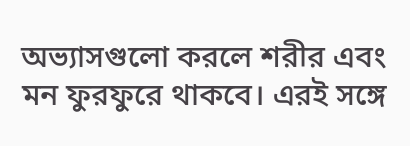অভ্যাসগুলো করলে শরীর এবং মন ফুরফুরে থাকবে। এরই সঙ্গে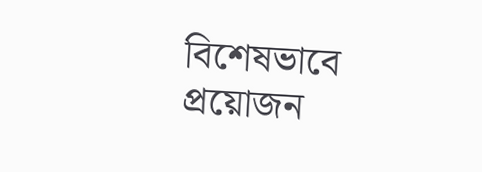বিশেষভাবে প্রয়োজন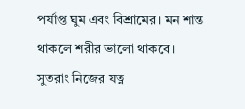পর্যাপ্ত ঘুম এবং বিশ্রামের। মন শান্ত থাকলে শরীর ভালো থাকবে। সুতরাং নিজের যত্ন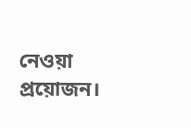নেওয়া প্রয়োজন।